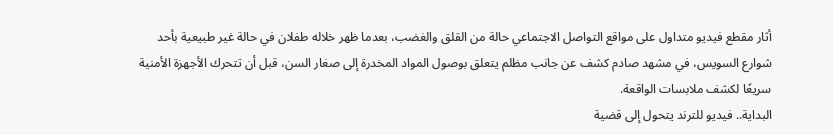أثار مقطع فيديو متداول على مواقع التواصل الاجتماعي حالة من القلق والغضب، بعدما ظهر خلاله طفلان في حالة غير طبيعية بأحد شوارع السويس، في مشهد صادم كشف عن جانب مظلم يتعلق بوصول المواد المخدرة إلى صغار السن، قبل أن تتحرك الأجهزة الأمنية سريعًا لكشف ملابسات الواقعة.
البداية.. فيديو للترند يتحول إلى قضية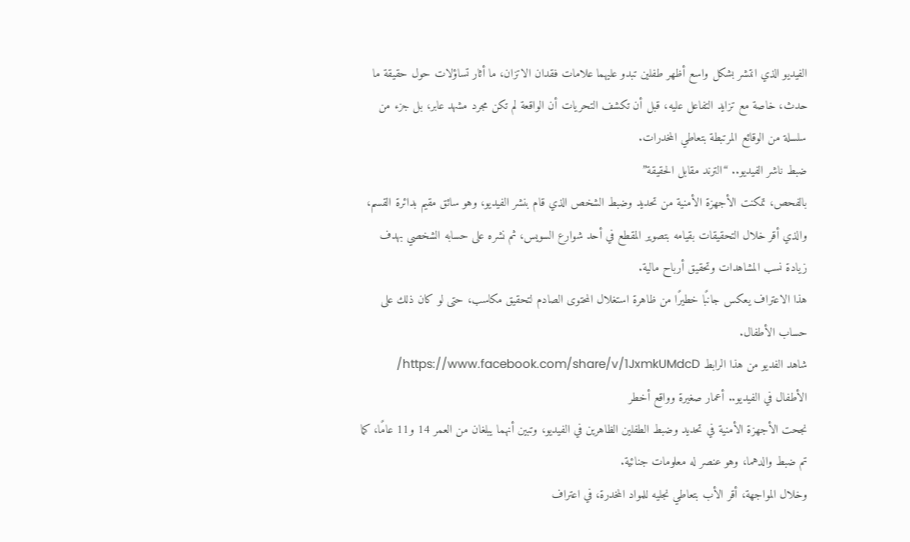الفيديو الذي انتشر بشكل واسع أظهر طفلين تبدو عليهما علامات فقدان الاتزان، ما أثار تساؤلات حول حقيقة ما حدث، خاصة مع تزايد التفاعل عليه، قبل أن تكشف التحريات أن الواقعة لم تكن مجرد مشهد عابر، بل جزء من سلسلة من الوقائع المرتبطة بتعاطي المخدرات.
ضبط ناشر الفيديو.. “الترند مقابل الحقيقة”
بالفحص، تمكنت الأجهزة الأمنية من تحديد وضبط الشخص الذي قام بنشر الفيديو، وهو سائق مقيم بدائرة القسم، والذي أقر خلال التحقيقات بقيامه بتصوير المقطع في أحد شوارع السويس، ثم نشره على حسابه الشخصي بهدف زيادة نسب المشاهدات وتحقيق أرباح مالية.
هذا الاعتراف يعكس جانبًا خطيرًا من ظاهرة استغلال المحتوى الصادم لتحقيق مكاسب، حتى لو كان ذلك على حساب الأطفال.
شاهد الفديو من هذا الرابط https://www.facebook.com/share/v/1JxmkUMdcD/
الأطفال في الفيديو.. أعمار صغيرة وواقع أخطر
نجحت الأجهزة الأمنية في تحديد وضبط الطفلين الظاهرين في الفيديو، وتبين أنهما يبلغان من العمر 14 و11 عامًا، كما تم ضبط والدهما، وهو عنصر له معلومات جنائية.
وخلال المواجهة، أقر الأب بتعاطي نجليه للمواد المخدرة، في اعتراف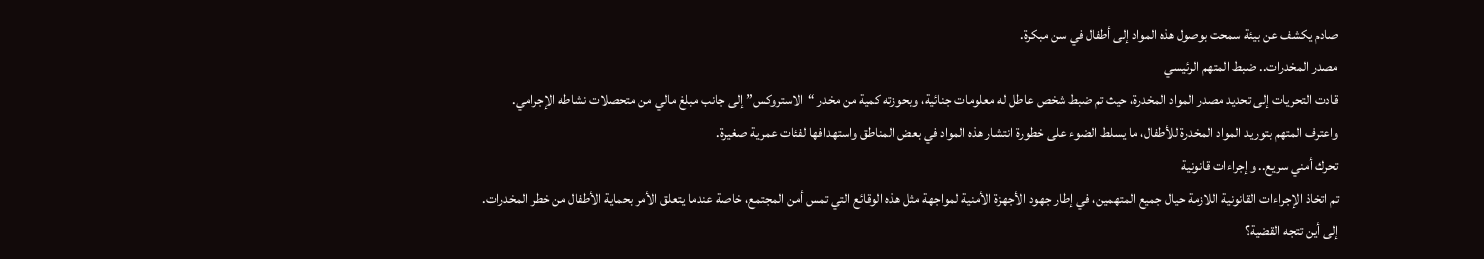صادم يكشف عن بيئة سمحت بوصول هذه المواد إلى أطفال في سن مبكرة.
مصدر المخدرات.. ضبط المتهم الرئيسي
قادت التحريات إلى تحديد مصدر المواد المخدرة، حيث تم ضبط شخص عاطل له معلومات جنائية، وبحوزته كمية من مخدر “الاستروكس” إلى جانب مبلغ مالي من متحصلات نشاطه الإجرامي.
واعترف المتهم بتوريد المواد المخدرة للأطفال، ما يسلط الضوء على خطورة انتشار هذه المواد في بعض المناطق واستهدافها لفئات عمرية صغيرة.
تحرك أمني سريع.. وإجراءات قانونية
تم اتخاذ الإجراءات القانونية اللازمة حيال جميع المتهمين، في إطار جهود الأجهزة الأمنية لمواجهة مثل هذه الوقائع التي تمس أمن المجتمع، خاصة عندما يتعلق الأمر بحماية الأطفال من خطر المخدرات.
إلى أين تتجه القضية؟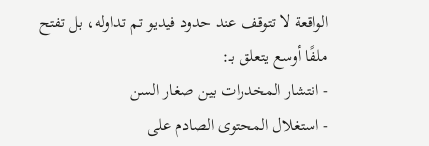الواقعة لا تتوقف عند حدود فيديو تم تداوله، بل تفتح ملفًا أوسع يتعلق بـ:
- انتشار المخدرات بين صغار السن
- استغلال المحتوى الصادم على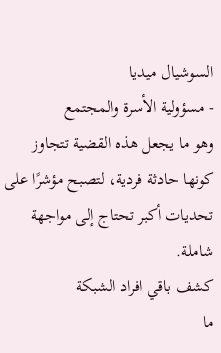السوشيال ميديا
- مسؤولية الأسرة والمجتمع
وهو ما يجعل هذه القضية تتجاوز كونها حادثة فردية، لتصبح مؤشرًا على تحديات أكبر تحتاج إلى مواجهة شاملة.
كشف باقي افراد الشبكة
ما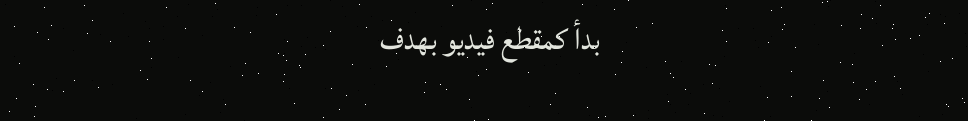بدأ كمقطع فيديو بهدف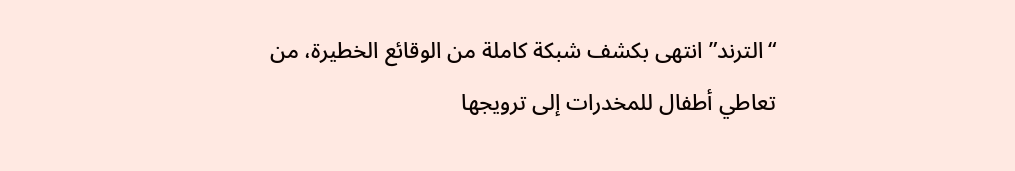“الترند” انتهى بكشف شبكة كاملة من الوقائع الخطيرة، من تعاطي أطفال للمخدرات إلى ترويجها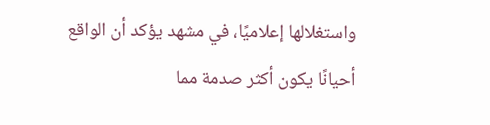واستغلالها إعلاميًا، في مشهد يؤكد أن الواقع أحيانًا يكون أكثر صدمة مما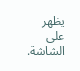يظهر على الشاشة.